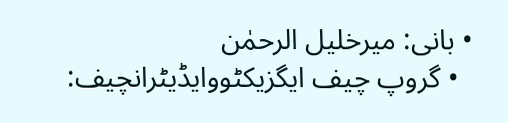• بانی: میرخلیل الرحمٰن
  • گروپ چیف ایگزیکٹووایڈیٹرانچیف: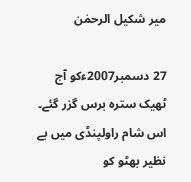میر شکیل الرحمٰن

27 دسمبر2007ءکو آج ٹھیک سترہ برس گزر گئے۔ اس شام راولپنڈی میں بے نظیر بھٹو کو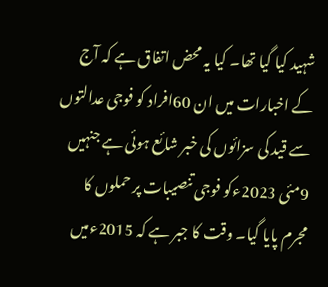شہید کیا گیا تھا۔ کیا یہ محض اتفاق ہے کہ آج کے اخبارات میں ان 60افراد کو فوجی عدالتوں سے قید کی سزائوں کی خبر شائع ہوئی ہے جنہیں 9مئی 2023ءکو فوجی تنصیبات پر حملوں کا مجرم پایا گیا۔ وقت کا جبر ہے کہ 2015ءمیں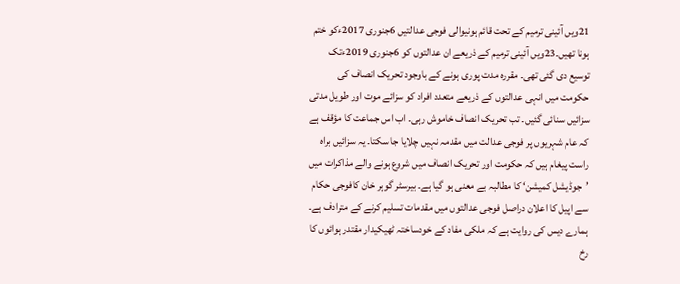21ویں آئینی ترمیم کے تحت قائم ہونیوالی فوجی عدالتیں 6جنوری 2017ءکو ختم ہونا تھیں۔23ویں آئینی ترمیم کے ذریعے ان عدالتوں کو 6جنوری 2019ءتک توسیع دی گئی تھی۔ مقررہ مدت پوری ہونے کے باوجود تحریک انصاف کی حکومت میں انہی عدالتوں کے ذریعے متعدد افراد کو سزائے موت اور طویل مدتی سزائیں سنائی گئیں۔ تب تحریک انصاف خاموش رہی۔ اب اس جماعت کا مؤقف ہے کہ عام شہریوں پر فوجی عدالت میں مقدمہ نہیں چلایا جا سکتا۔ یہ سزائیں براہ راست پیغام ہیں کہ حکومت اور تحریک انصاف میں شروع ہونے والے مذاکرات میں ’جوڈیشل کمیشن‘ کا مطالبہ بے معنی ہو گیا ہے۔ بیرسٹر گوہر خان کافوجی حکام سے اپیل کا اعلان دراصل فوجی عدالتوں میں مقدمات تسلیم کرنے کے مترادف ہے۔ ہمارے دیس کی روایت ہے کہ ملکی مفاد کے خودساختہ ٹھیکیدار مقتدر ہوائوں کا رخ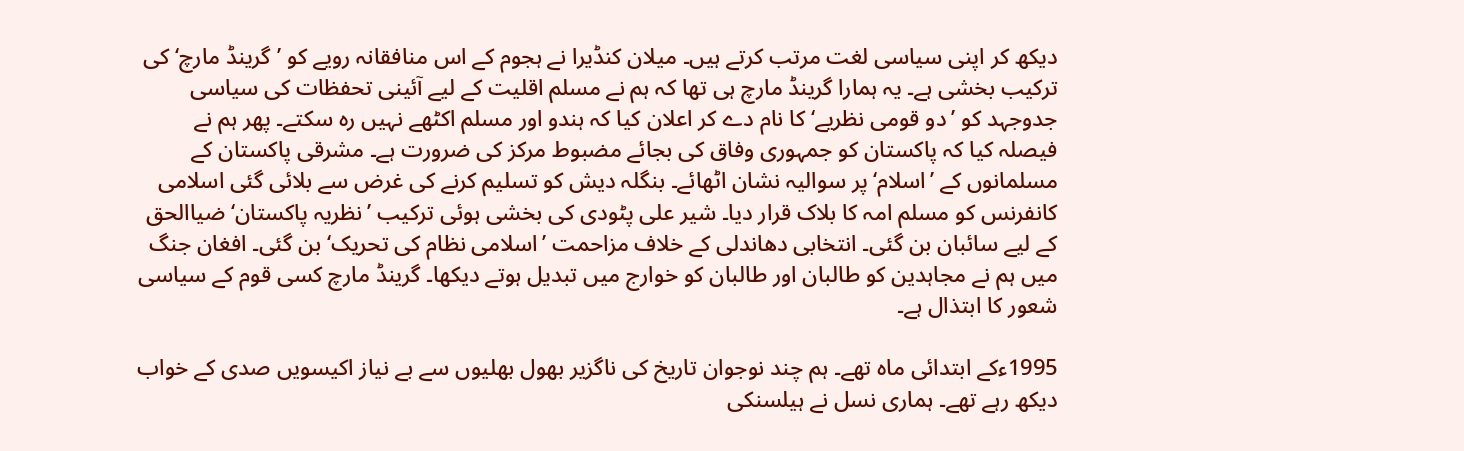دیکھ کر اپنی سیاسی لغت مرتب کرتے ہیں۔ میلان کنڈیرا نے ہجوم کے اس منافقانہ رویے کو ’گرینڈ مارچ‘ کی ترکیب بخشی ہے۔ یہ ہمارا گرینڈ مارچ ہی تھا کہ ہم نے مسلم اقلیت کے لیے آئینی تحفظات کی سیاسی جدوجہد کو ’دو قومی نظریے‘ کا نام دے کر اعلان کیا کہ ہندو اور مسلم اکٹھے نہیں رہ سکتے۔ پھر ہم نے فیصلہ کیا کہ پاکستان کو جمہوری وفاق کی بجائے مضبوط مرکز کی ضرورت ہے۔ مشرقی پاکستان کے مسلمانوں کے ’اسلام‘ پر سوالیہ نشان اٹھائے۔ بنگلہ دیش کو تسلیم کرنے کی غرض سے بلائی گئی اسلامی کانفرنس کو مسلم امہ کا بلاک قرار دیا۔ شیر علی پٹودی کی بخشی ہوئی ترکیب ’نظریہ پاکستان‘ ضیاالحق کے لیے سائبان بن گئی۔ انتخابی دھاندلی کے خلاف مزاحمت ’اسلامی نظام کی تحریک‘ بن گئی۔ افغان جنگ میں ہم نے مجاہدین کو طالبان اور طالبان کو خوارج میں تبدیل ہوتے دیکھا۔ گرینڈ مارچ کسی قوم کے سیاسی شعور کا ابتذال ہے۔

1995ءکے ابتدائی ماہ تھے۔ ہم چند نوجوان تاریخ کی ناگزیر بھول بھلیوں سے بے نیاز اکیسویں صدی کے خواب دیکھ رہے تھے۔ ہماری نسل نے ہیلسنکی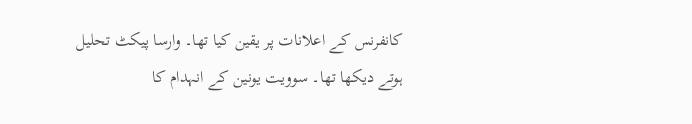کانفرنس کے اعلانات پر یقین کیا تھا۔ وارسا پیکٹ تحلیل ہوتے دیکھا تھا۔ سوویت یونین کے انہدام کا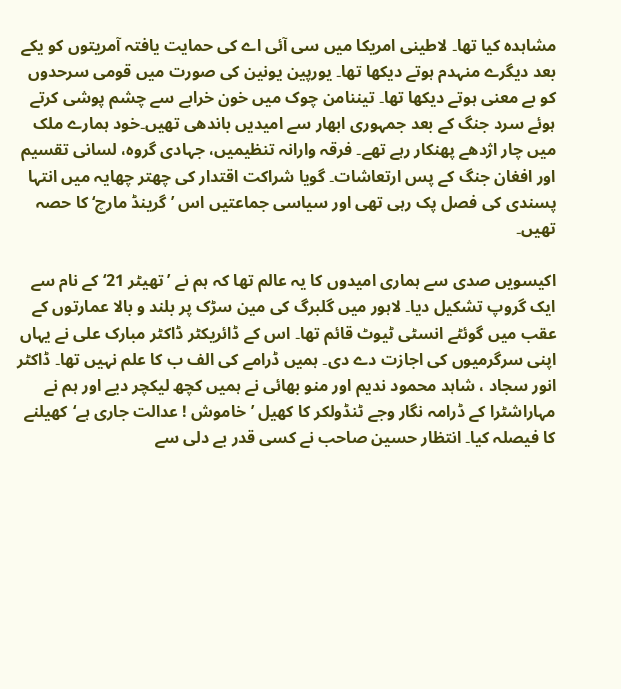مشاہدہ کیا تھا۔ لاطینی امریکا میں سی آئی اے کی حمایت یافتہ آمریتوں کو یکے بعد دیگرے منہدم ہوتے دیکھا تھا۔ یورپین یونین کی صورت میں قومی سرحدوں کو بے معنی ہوتے دیکھا تھا۔ تیننامن چوک میں خون خرابے سے چشم پوشی کرتے ہوئے سرد جنگ کے بعد جمہوری ابھار سے امیدیں باندھی تھیں۔خود ہمارے ملک میں چار اژدھے پھنکار رہے تھے۔ فرقہ وارانہ تنظیمیں، جہادی گروہ، لسانی تقسیم اور افغان جنگ کے پس ارتعاشات۔ گویا شراکت اقتدار کی چھتر چھایہ میں انتہا پسندی کی فصل پک رہی تھی اور سیاسی جماعتیں اس ’گرینڈ مارچ‘ کا حصہ تھیں۔

اکیسویں صدی سے ہماری امیدوں کا یہ عالم تھا کہ ہم نے ’تھیٹر 21‘ کے نام سے ایک گروپ تشکیل دیا۔ لاہور میں گلبرگ کی مین سڑک پر بلند و بالا عمارتوں کے عقب میں گوئٹے انسٹی ٹیوٹ قائم تھا۔ اس کے ڈائریکٹر ڈاکٹر مبارک علی نے یہاں اپنی سرگرمیوں کی اجازت دے دی۔ ہمیں ڈرامے کی الف ب کا علم نہیں تھا۔ ڈاکٹر انور سجاد ، شاہد محمود ندیم اور منو بھائی نے ہمیں کچھ لیکچر دیے اور ہم نے مہاراشٹرا کے ڈرامہ نگار وجے ٹنڈولکر کا کھیل ’خاموش ! عدالت جاری ہے‘کھیلنے کا فیصلہ کیا۔ انتظار حسین صاحب نے کسی قدر بے دلی سے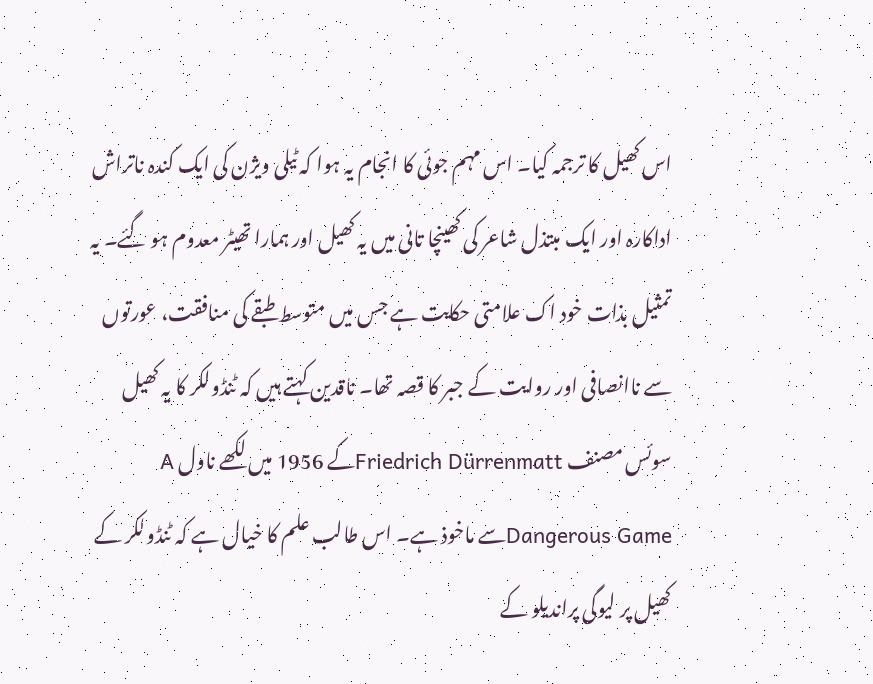اس کھیل کا ترجمہ کیا۔ اس مہم جوئی کا انجام یہ ہوا کہ ٹیلی ویژن کی ایک کندہ ناتراش اداکارہ اور ایک مبتذل شاعر کی کھینچا تانی میں یہ کھیل اور ہمارا تھیٹر معدوم ہو گئے۔ یہ تمثیل بذات خود اک علامتی حکایت ہے جس میں متوسط طبقے کی منافقت، عورتوں سے ناانصافی اور روایت کے جبر کا قصہ تھا۔ ناقدین کہتے ہیں کہ ٹنڈولکر کا یہ کھیل سوئس مصنف Friedrich Dürrenmattکے 1956 میں لکھے ناول A Dangerous Gameسے ماخوذ ہے۔ اس طالب علم کا خیال ہے کہ ٹنڈولکر کے کھیل پر لیوگی پراندیلو کے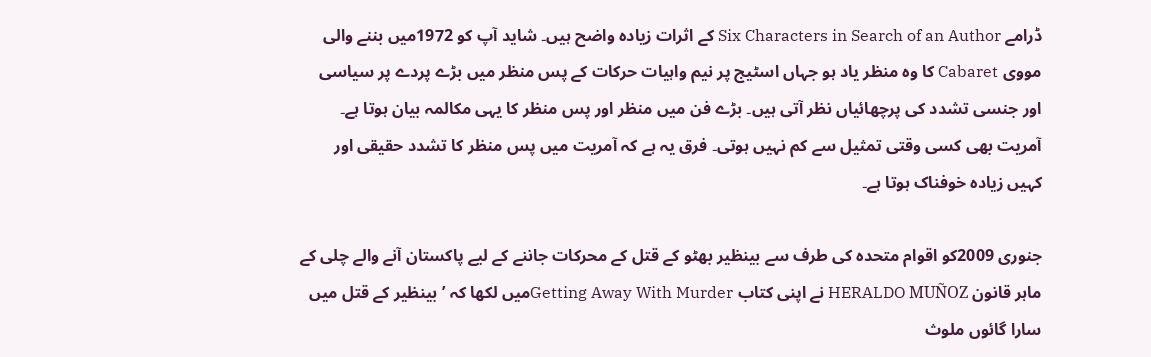ڈرامے Six Characters in Search of an Author کے اثرات زیادہ واضح ہیں۔ شاید آپ کو 1972میں بننے والی مووی Cabaret کا وہ منظر یاد ہو جہاں اسٹیج پر نیم واہیات حرکات کے پس منظر میں بڑے پردے پر سیاسی اور جنسی تشدد کی پرچھائیاں نظر آتی ہیں۔ بڑے فن میں منظر اور پس منظر کا یہی مکالمہ بیان ہوتا ہے۔ آمریت بھی کسی وقتی تمثیل سے کم نہیں ہوتی۔ فرق یہ ہے کہ آمریت میں پس منظر کا تشدد حقیقی اور کہیں زیادہ خوفناک ہوتا ہے۔

جنوری 2009کو اقوام متحدہ کی طرف سے بینظیر بھٹو کے قتل کے محرکات جاننے کے لیے پاکستان آنے والے چلی کے ماہر قانون HERALDO MUÑOZ نے اپنی کتاب Getting Away With Murderمیں لکھا کہ ’بینظیر کے قتل میں سارا گائوں ملوث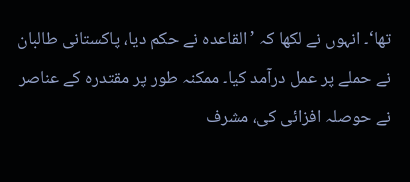تھا‘۔ انہوں نے لکھا کہ ’القاعدہ نے حکم دیا، پاکستانی طالبان نے حملے پر عمل درآمد کیا۔ ممکنہ طور پر مقتدرہ کے عناصر نے حوصلہ افزائی کی، مشرف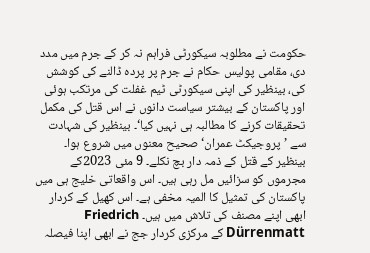حکومت نے مطلوبہ سیکورٹی فراہم نہ کر کے جرم میں مدد دی، مقامی پولیس حکام نے جرم پر پردہ ڈالنے کی کوشش کی، بینظیر کی اپنی سیکورٹی ٹیم غفلت کی مرتکب ہوئی اور پاکستان کے بیشتر سیاست دانوں نے اس قتل کی مکمل تحقیقات کرنے کا مطالبہ ہی نہیں کیا‘۔ بینظیر کی شہادت سے ’پروجیکٹ عمران‘ صحیح معنوں میں شروع ہوا۔ بینظیر کے قتل کے ذمہ دار بچ نکلے۔ 9 مئی 2023کے مجرموں کو سزائیں مل رہی ہیں۔ اس واقعاتی خلیج ہی میں پاکستان کی تمثیل کا المیہ مخفی ہے۔ اس کھیل کے کردار ابھی اپنے مصنف کی تلاش میں ہیں۔ Friedrich Dürrenmatt کے مرکزی کردار جج نے ابھی اپنا فیصلہ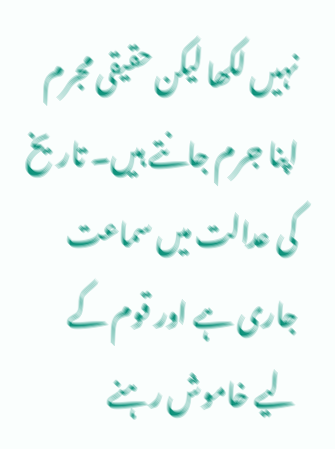نہیں لکھا لیکن حقیقی مجرم اپنا جرم جانتے ہیں۔ تاریخ کی عدالت میں سماعت جاری ہے اور قوم کے لیے خاموش رہنے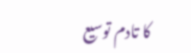کا تادم توسیع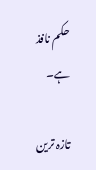حکم نافذ ہے۔

تازہ ترین